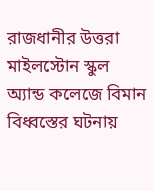রাজধানীর উত্তরা মাইলস্টোন স্কুল অ্যান্ড কলেজে বিমান বিধ্বস্তের ঘটনায়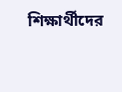শিক্ষার্থীদের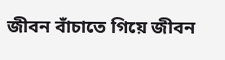জীবন বাঁচাতে গিয়ে জীবন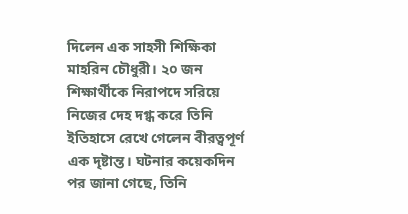দিলেন এক সাহসী শিক্ষিকা মাহরিন চৌধুরী। ২০ জন শিক্ষার্থীকে নিরাপদে সরিয়ে নিজের দেহ দগ্ধ করে তিনি ইতিহাসে রেখে গেলেন বীরত্বপূর্ণ এক দৃষ্টান্ত। ঘটনার কয়েকদিন পর জানা গেছে, তিনি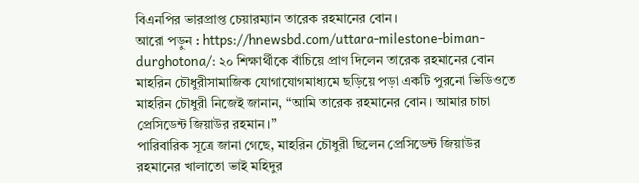বিএনপির ভারপ্রাপ্ত চেয়ারম্যান তারেক রহমানের বোন।
আরো পড়ুন : https://hnewsbd.com/uttara-milestone-biman-durghotona/: ২০ শিক্ষার্থীকে বাঁচিয়ে প্রাণ দিলেন তারেক রহমানের বোন মাহরিন চৌধুরীসামাজিক যোগাযোগমাধ্যমে ছড়িয়ে পড়া একটি পুরনো ভিডিওতে মাহরিন চৌধুরী নিজেই জানান, “আমি তারেক রহমানের বোন। আমার চাচা প্রেসিডেন্ট জিয়াউর রহমান।”
পারিবারিক সূত্রে জানা গেছে, মাহরিন চৌধুরী ছিলেন প্রেসিডেন্ট জিয়াউর রহমানের খালাতো ভাই মহিদুর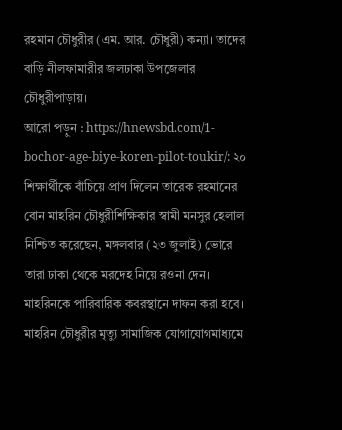রহমান চৌধুরীর (এম. আর. চৌধুরী) কন্যা। তাদের বাড়ি নীলফামারীর জলঢাকা উপজেলার চৌধুরীপাড়ায়।
আরো পড়ুন : https://hnewsbd.com/1-bochor-age-biye-koren-pilot-toukir/: ২০ শিক্ষার্থীকে বাঁচিয়ে প্রাণ দিলেন তারেক রহমানের বোন মাহরিন চৌধুরীশিক্ষিকার স্বামী মনসুর হেলাল নিশ্চিত করেছেন, মঙ্গলবার (২৩ জুলাই) ভোরে তারা ঢাকা থেকে মরদেহ নিয়ে রওনা দেন। মাহরিনকে পারিবারিক কবরস্থানে দাফন করা হবে।
মাহরিন চৌধুরীর মৃত্যু সামাজিক যোগাযোগমাধ্যমে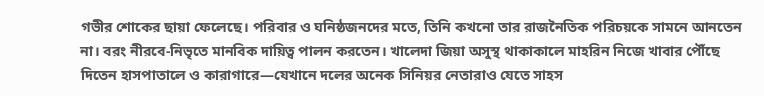গভীর শোকের ছায়া ফেলেছে। পরিবার ও ঘনিষ্ঠজনদের মতে, তিনি কখনো তার রাজনৈতিক পরিচয়কে সামনে আনতেন না। বরং নীরবে-নিভৃতে মানবিক দায়িত্ব পালন করতেন। খালেদা জিয়া অসুস্থ থাকাকালে মাহরিন নিজে খাবার পৌঁছে দিতেন হাসপাতালে ও কারাগারে—যেখানে দলের অনেক সিনিয়র নেতারাও যেতে সাহস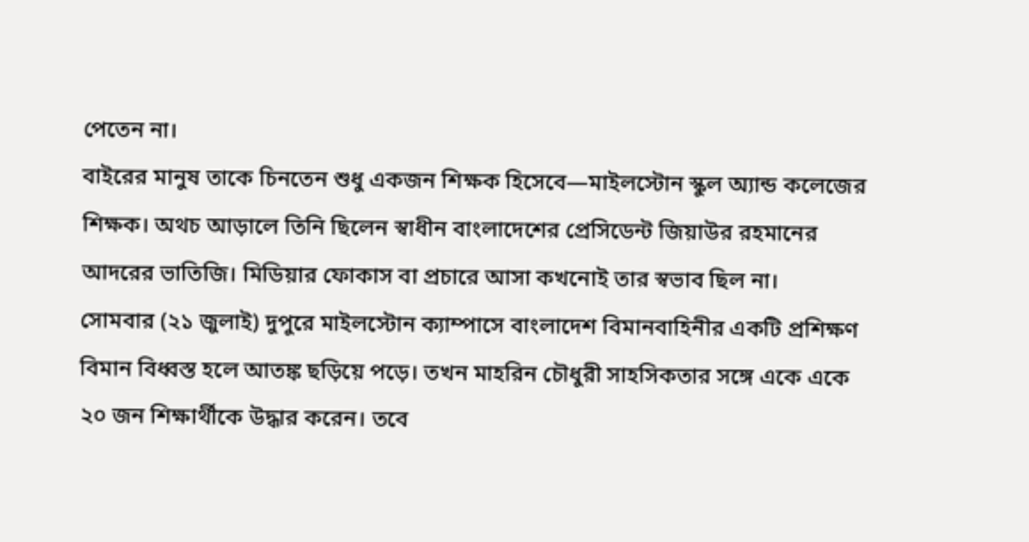পেতেন না।
বাইরের মানুষ তাকে চিনতেন শুধু একজন শিক্ষক হিসেবে—মাইলস্টোন স্কুল অ্যান্ড কলেজের শিক্ষক। অথচ আড়ালে তিনি ছিলেন স্বাধীন বাংলাদেশের প্রেসিডেন্ট জিয়াউর রহমানের আদরের ভাতিজি। মিডিয়ার ফোকাস বা প্রচারে আসা কখনোই তার স্বভাব ছিল না।
সোমবার (২১ জুলাই) দুপুরে মাইলস্টোন ক্যাম্পাসে বাংলাদেশ বিমানবাহিনীর একটি প্রশিক্ষণ বিমান বিধ্বস্ত হলে আতঙ্ক ছড়িয়ে পড়ে। তখন মাহরিন চৌধুরী সাহসিকতার সঙ্গে একে একে ২০ জন শিক্ষার্থীকে উদ্ধার করেন। তবে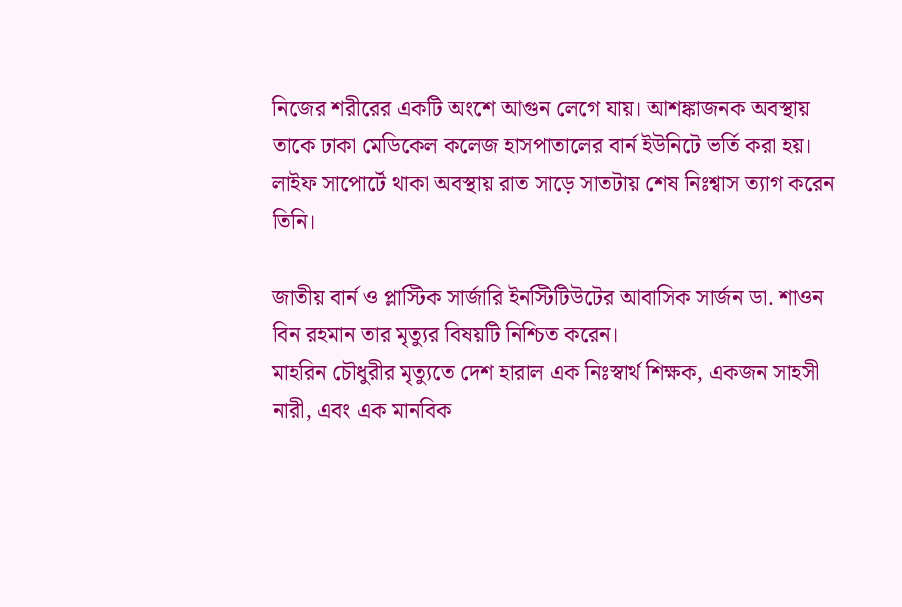নিজের শরীরের একটি অংশে আগুন লেগে যায়। আশঙ্কাজনক অবস্থায় তাকে ঢাকা মেডিকেল কলেজ হাসপাতালের বার্ন ইউনিটে ভর্তি করা হয়। লাইফ সাপোর্টে থাকা অবস্থায় রাত সাড়ে সাতটায় শেষ নিঃশ্বাস ত্যাগ করেন তিনি।

জাতীয় বার্ন ও প্লাস্টিক সার্জারি ইনস্টিটিউটের আবাসিক সার্জন ডা. শাওন বিন রহমান তার মৃত্যুর বিষয়টি নিশ্চিত করেন।
মাহরিন চৌধুরীর মৃত্যুতে দেশ হারাল এক নিঃস্বার্থ শিক্ষক, একজন সাহসী নারী, এবং এক মানবিক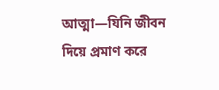আত্মা—যিনি জীবন দিয়ে প্রমাণ করে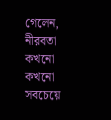গেলেন, নীরবতা কখনো কখনো সবচেয়ে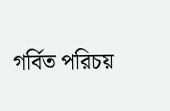গর্বিত পরিচয়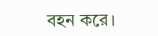বহন করে।